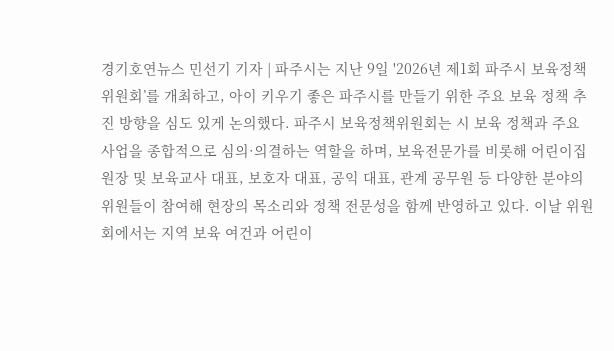경기호연뉴스 민선기 기자 | 파주시는 지난 9일 '2026년 제1회 파주시 보육정책위원회’를 개최하고, 아이 키우기 좋은 파주시를 만들기 위한 주요 보육 정책 추진 방향을 심도 있게 논의했다. 파주시 보육정책위원회는 시 보육 정책과 주요 사업을 종합적으로 심의·의결하는 역할을 하며, 보육전문가를 비롯해 어린이집 원장 및 보육교사 대표, 보호자 대표, 공익 대표, 관계 공무원 등 다양한 분야의 위원들이 참여해 현장의 목소리와 정책 전문성을 함께 반영하고 있다. 이날 위원회에서는 지역 보육 여건과 어린이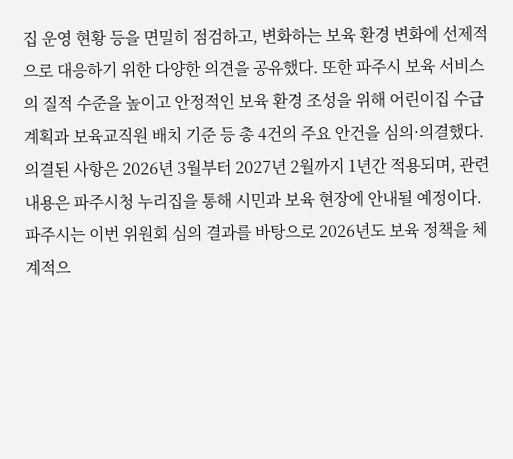집 운영 현황 등을 면밀히 점검하고, 변화하는 보육 환경 변화에 선제적으로 대응하기 위한 다양한 의견을 공유했다. 또한 파주시 보육 서비스의 질적 수준을 높이고 안정적인 보육 환경 조성을 위해 어린이집 수급 계획과 보육교직원 배치 기준 등 총 4건의 주요 안건을 심의·의결했다. 의결된 사항은 2026년 3월부터 2027년 2월까지 1년간 적용되며, 관련 내용은 파주시청 누리집을 통해 시민과 보육 현장에 안내될 예정이다. 파주시는 이번 위원회 심의 결과를 바탕으로 2026년도 보육 정책을 체계적으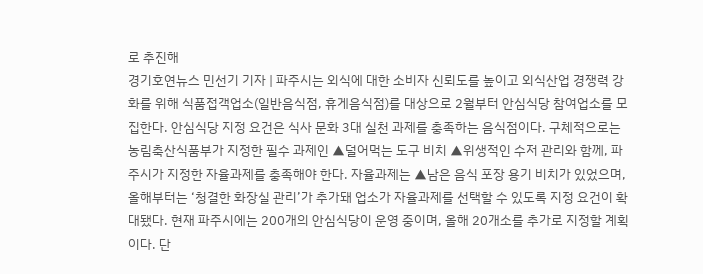로 추진해
경기호연뉴스 민선기 기자 | 파주시는 외식에 대한 소비자 신뢰도를 높이고 외식산업 경쟁력 강화를 위해 식품접객업소(일반음식점, 휴게음식점)를 대상으로 2월부터 안심식당 참여업소를 모집한다. 안심식당 지정 요건은 식사 문화 3대 실천 과제를 충족하는 음식점이다. 구체적으로는 농림축산식품부가 지정한 필수 과제인 ▲덜어먹는 도구 비치 ▲위생적인 수저 관리와 함께, 파주시가 지정한 자율과제를 충족해야 한다. 자율과제는 ▲남은 음식 포장 용기 비치가 있었으며, 올해부터는 ‘청결한 화장실 관리’가 추가돼 업소가 자율과제를 선택할 수 있도록 지정 요건이 확대됐다. 현재 파주시에는 200개의 안심식당이 운영 중이며, 올해 20개소를 추가로 지정할 계획이다. 단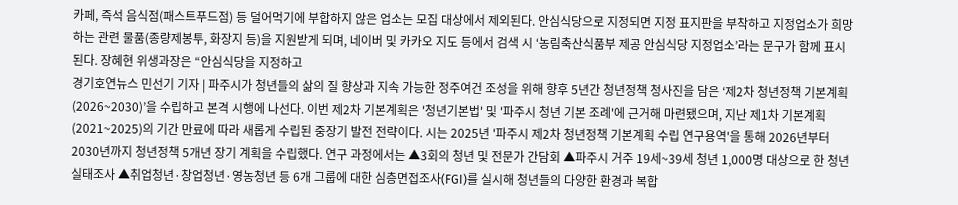카페, 즉석 음식점(패스트푸드점) 등 덜어먹기에 부합하지 않은 업소는 모집 대상에서 제외된다. 안심식당으로 지정되면 지정 표지판을 부착하고 지정업소가 희망하는 관련 물품(종량제봉투, 화장지 등)을 지원받게 되며, 네이버 및 카카오 지도 등에서 검색 시 ‘농림축산식품부 제공 안심식당 지정업소’라는 문구가 함께 표시된다. 장혜현 위생과장은 “안심식당을 지정하고
경기호연뉴스 민선기 기자 | 파주시가 청년들의 삶의 질 향상과 지속 가능한 정주여건 조성을 위해 향후 5년간 청년정책 청사진을 담은 ‘제2차 청년정책 기본계획(2026~2030)’을 수립하고 본격 시행에 나선다. 이번 제2차 기본계획은 '청년기본법' 및 '파주시 청년 기본 조례'에 근거해 마련됐으며, 지난 제1차 기본계획(2021~2025)의 기간 만료에 따라 새롭게 수립된 중장기 발전 전략이다. 시는 2025년 '파주시 제2차 청년정책 기본계획 수립 연구용역'을 통해 2026년부터 2030년까지 청년정책 5개년 장기 계획을 수립했다. 연구 과정에서는 ▲3회의 청년 및 전문가 간담회 ▲파주시 거주 19세~39세 청년 1,000명 대상으로 한 청년실태조사 ▲취업청년·창업청년·영농청년 등 6개 그룹에 대한 심층면접조사(FGI)를 실시해 청년들의 다양한 환경과 복합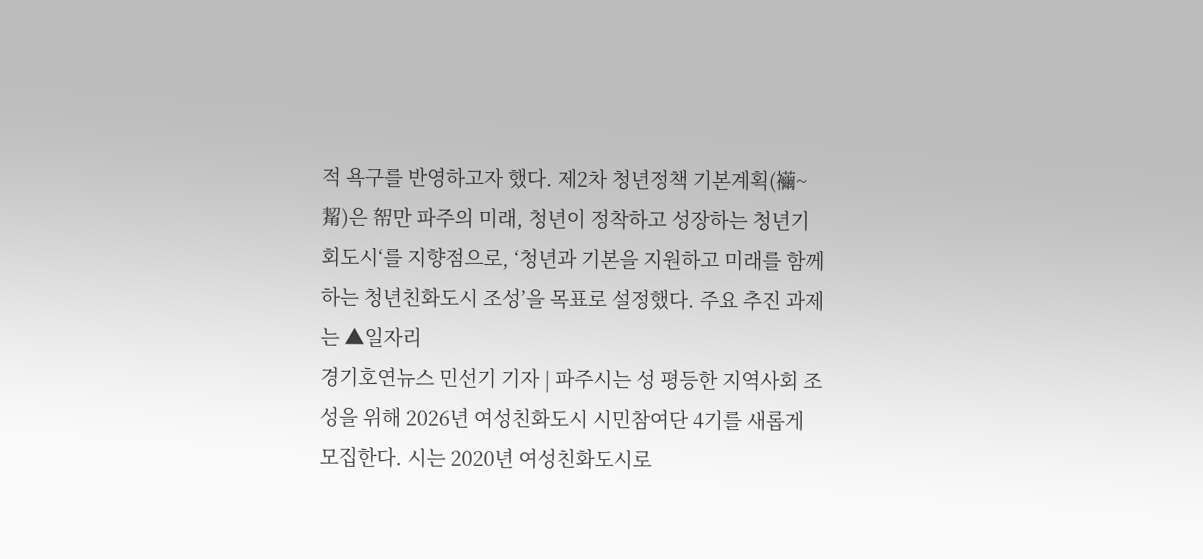적 욕구를 반영하고자 했다. 제2차 청년정책 기본계획(襺~觢)은 帤만 파주의 미래, 청년이 정착하고 성장하는 청년기회도시‘를 지향점으로, ‘청년과 기본을 지원하고 미래를 함께하는 청년친화도시 조성’을 목표로 설정했다. 주요 추진 과제는 ▲일자리
경기호연뉴스 민선기 기자 | 파주시는 성 평등한 지역사회 조성을 위해 2026년 여성친화도시 시민참여단 4기를 새롭게 모집한다. 시는 2020년 여성친화도시로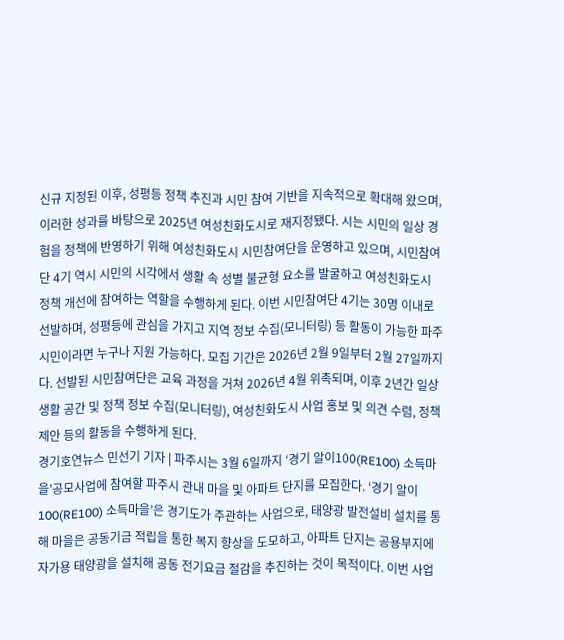신규 지정된 이후, 성평등 정책 추진과 시민 참여 기반을 지속적으로 확대해 왔으며, 이러한 성과를 바탕으로 2025년 여성친화도시로 재지정됐다. 시는 시민의 일상 경험을 정책에 반영하기 위해 여성친화도시 시민참여단을 운영하고 있으며, 시민참여단 4기 역시 시민의 시각에서 생활 속 성별 불균형 요소를 발굴하고 여성친화도시 정책 개선에 참여하는 역할을 수행하게 된다. 이번 시민참여단 4기는 30명 이내로 선발하며, 성평등에 관심을 가지고 지역 정보 수집(모니터링) 등 활동이 가능한 파주시민이라면 누구나 지원 가능하다. 모집 기간은 2026년 2월 9일부터 2월 27일까지다. 선발된 시민참여단은 교육 과정을 거쳐 2026년 4월 위촉되며, 이후 2년간 일상생활 공간 및 정책 정보 수집(모니터링), 여성친화도시 사업 홍보 및 의견 수렴, 정책 제안 등의 활동을 수행하게 된다.
경기호연뉴스 민선기 기자 | 파주시는 3월 6일까지 ‘경기 알이100(RE100) 소득마을’공모사업에 참여할 파주시 관내 마을 및 아파트 단지를 모집한다. ‘경기 알이100(RE100) 소득마을’은 경기도가 주관하는 사업으로, 태양광 발전설비 설치를 통해 마을은 공동기금 적립을 통한 복지 향상을 도모하고, 아파트 단지는 공용부지에 자가용 태양광을 설치해 공동 전기요금 절감을 추진하는 것이 목적이다. 이번 사업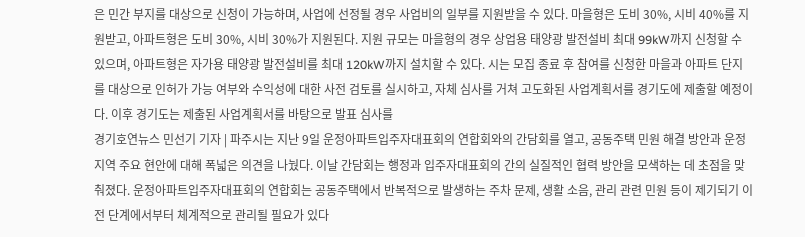은 민간 부지를 대상으로 신청이 가능하며, 사업에 선정될 경우 사업비의 일부를 지원받을 수 있다. 마을형은 도비 30%, 시비 40%를 지원받고, 아파트형은 도비 30%, 시비 30%가 지원된다. 지원 규모는 마을형의 경우 상업용 태양광 발전설비 최대 99kW까지 신청할 수 있으며, 아파트형은 자가용 태양광 발전설비를 최대 120kW까지 설치할 수 있다. 시는 모집 종료 후 참여를 신청한 마을과 아파트 단지를 대상으로 인허가 가능 여부와 수익성에 대한 사전 검토를 실시하고, 자체 심사를 거쳐 고도화된 사업계획서를 경기도에 제출할 예정이다. 이후 경기도는 제출된 사업계획서를 바탕으로 발표 심사를
경기호연뉴스 민선기 기자 | 파주시는 지난 9일 운정아파트입주자대표회의 연합회와의 간담회를 열고, 공동주택 민원 해결 방안과 운정지역 주요 현안에 대해 폭넓은 의견을 나눴다. 이날 간담회는 행정과 입주자대표회의 간의 실질적인 협력 방안을 모색하는 데 초점을 맞춰졌다. 운정아파트입주자대표회의 연합회는 공동주택에서 반복적으로 발생하는 주차 문제, 생활 소음, 관리 관련 민원 등이 제기되기 이전 단계에서부터 체계적으로 관리될 필요가 있다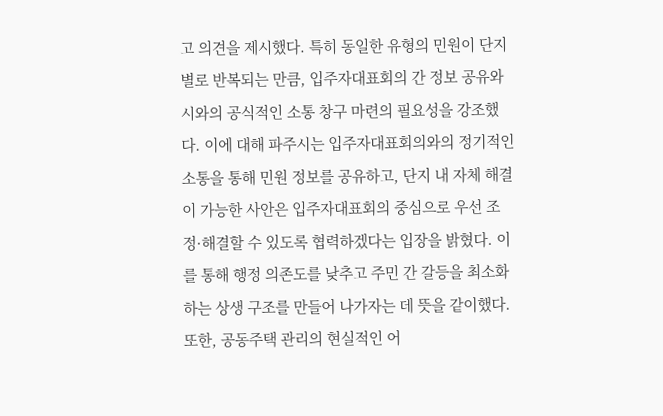고 의견을 제시했다. 특히 동일한 유형의 민원이 단지별로 반복되는 만큼, 입주자대표회의 간 정보 공유와 시와의 공식적인 소통 창구 마련의 필요성을 강조했다. 이에 대해 파주시는 입주자대표회의와의 정기적인 소통을 통해 민원 정보를 공유하고, 단지 내 자체 해결이 가능한 사안은 입주자대표회의 중심으로 우선 조정·해결할 수 있도록 협력하겠다는 입장을 밝혔다. 이를 통해 행정 의존도를 낮추고 주민 간 갈등을 최소화하는 상생 구조를 만들어 나가자는 데 뜻을 같이했다. 또한, 공동주택 관리의 현실적인 어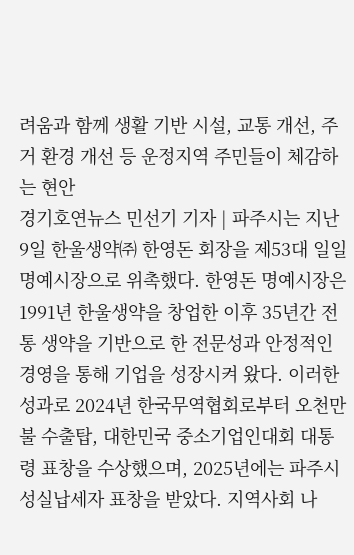려움과 함께 생활 기반 시설, 교통 개선, 주거 환경 개선 등 운정지역 주민들이 체감하는 현안
경기호연뉴스 민선기 기자 | 파주시는 지난 9일 한울생약㈜ 한영돈 회장을 제53대 일일명예시장으로 위촉했다. 한영돈 명예시장은 1991년 한울생약을 창업한 이후 35년간 전통 생약을 기반으로 한 전문성과 안정적인 경영을 통해 기업을 성장시켜 왔다. 이러한 성과로 2024년 한국무역협회로부터 오천만불 수출탑, 대한민국 중소기업인대회 대통령 표창을 수상했으며, 2025년에는 파주시 성실납세자 표창을 받았다. 지역사회 나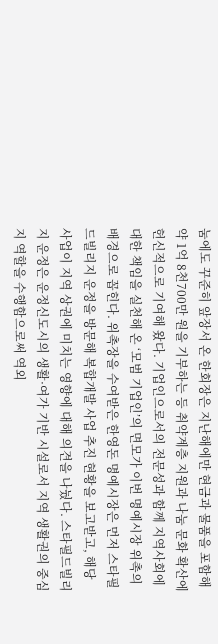눔에도 꾸준히 앞장서 온 한회장은 지난해에만 현금과 물품을 포함해 약 1억 8천700만 원을 기부하는 등 취약계층 지원과 나눔 문화 확산에 헌신적으로 기여해 왔다. 기업인으로서의 전문성과 함께 지역사회에 대한 책임을 실천해 온 ‘모범 기업인’의 면모가 이번 명예시장 위촉의 배경으로 꼽힌다. 위촉장을 수여받은 한영돈 명예시장은 먼저 스타필드빌리지 운정을 방문해 복합개발 사업 추진 현황을 보고받고, 해당 사업이 지역 상권에 미치는 영향에 대해 의견을 나눴다. 스타필드빌리지 운정은 운정신도시의 생활·여가 기반 시설로서 지역 생활권의 중심지 역할을 수행함으로써 역외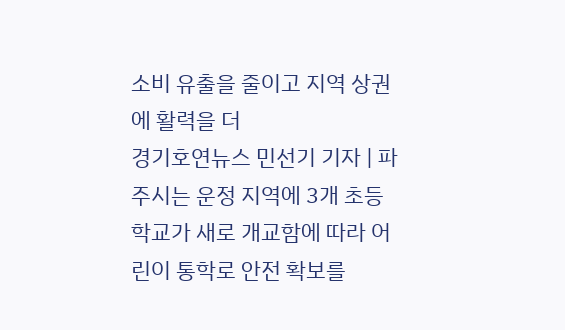소비 유출을 줄이고 지역 상권에 활력을 더
경기호연뉴스 민선기 기자 | 파주시는 운정 지역에 3개 초등학교가 새로 개교함에 따라 어린이 통학로 안전 확보를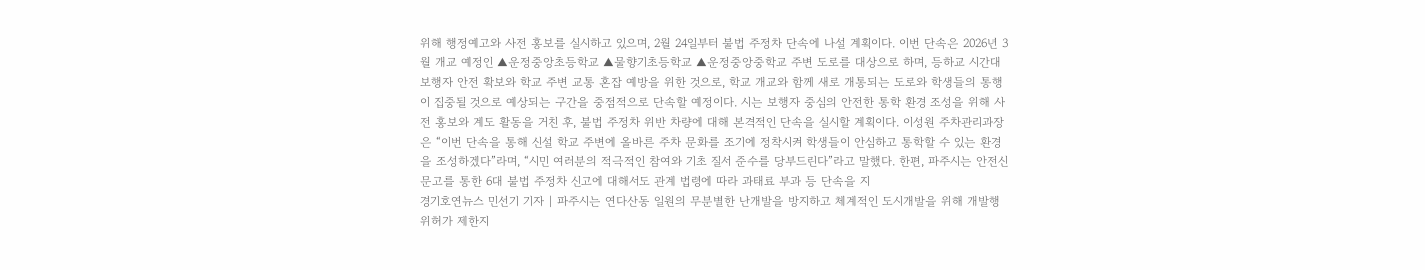위해 행정예고와 사전 홍보를 실시하고 있으며, 2월 24일부터 불법 주정차 단속에 나설 계획이다. 이번 단속은 2026년 3월 개교 예정인 ▲운정중앙초등학교 ▲물향기초등학교 ▲운정중앙중학교 주변 도로를 대상으로 하며, 등하교 시간대 보행자 안전 확보와 학교 주변 교통 혼잡 예방을 위한 것으로, 학교 개교와 함께 새로 개통되는 도로와 학생들의 통행이 집중될 것으로 예상되는 구간을 중점적으로 단속할 예정이다. 시는 보행자 중심의 안전한 통학 환경 조성을 위해 사전 홍보와 계도 활동을 거친 후, 불법 주정차 위반 차량에 대해 본격적인 단속을 실시할 계획이다. 이성원 주차관리과장은 “이번 단속을 통해 신설 학교 주변에 올바른 주차 문화를 조기에 정착시켜 학생들이 안심하고 통학할 수 있는 환경을 조성하겠다”라며, “시민 여러분의 적극적인 참여와 기초 질서 준수를 당부드린다”라고 말했다. 한편, 파주시는 안전신문고를 통한 6대 불법 주정차 신고에 대해서도 관계 법령에 따라 과태료 부과 등 단속을 지
경기호연뉴스 민선기 기자 | 파주시는 연다산동 일원의 무분별한 난개발을 방지하고 체계적인 도시개발을 위해 개발행위허가 제한지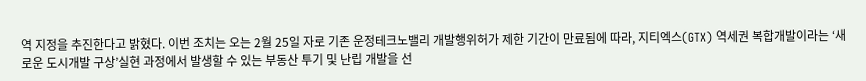역 지정을 추진한다고 밝혔다. 이번 조치는 오는 2월 25일 자로 기존 운정테크노밸리 개발행위허가 제한 기간이 만료됨에 따라, 지티엑스(GTX) 역세권 복합개발이라는 ‘새로운 도시개발 구상’실현 과정에서 발생할 수 있는 부동산 투기 및 난립 개발을 선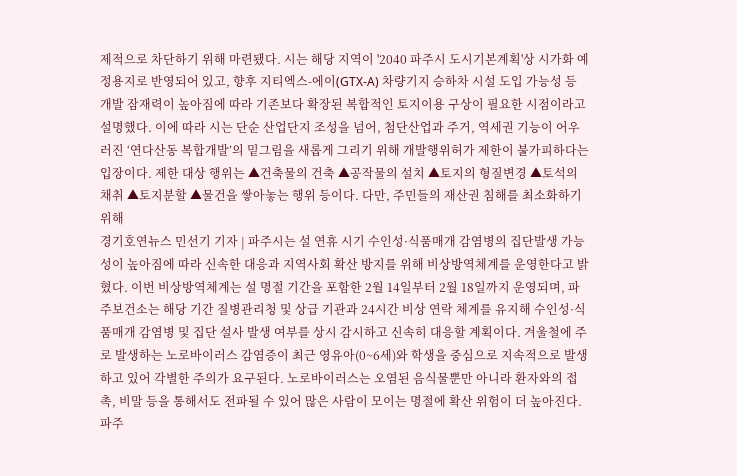제적으로 차단하기 위해 마련됐다. 시는 해당 지역이 '2040 파주시 도시기본계획'상 시가화 예정용지로 반영되어 있고, 향후 지티엑스-에이(GTX-A) 차량기지 승하차 시설 도입 가능성 등 개발 잠재력이 높아짐에 따라 기존보다 확장된 복합적인 토지이용 구상이 필요한 시점이라고 설명했다. 이에 따라 시는 단순 산업단지 조성을 넘어, 첨단산업과 주거, 역세권 기능이 어우러진 ‘연다산동 복합개발’의 밑그림을 새롭게 그리기 위해 개발행위허가 제한이 불가피하다는 입장이다. 제한 대상 행위는 ▲건축물의 건축 ▲공작물의 설치 ▲토지의 형질변경 ▲토석의 채취 ▲토지분할 ▲물건을 쌓아놓는 행위 등이다. 다만, 주민들의 재산권 침해를 최소화하기 위해
경기호연뉴스 민선기 기자 | 파주시는 설 연휴 시기 수인성·식품매개 감염병의 집단발생 가능성이 높아짐에 따라 신속한 대응과 지역사회 확산 방지를 위해 비상방역체계를 운영한다고 밝혔다. 이번 비상방역체계는 설 명절 기간을 포함한 2월 14일부터 2월 18일까지 운영되며, 파주보건소는 해당 기간 질병관리청 및 상급 기관과 24시간 비상 연락 체계를 유지해 수인성·식품매개 감염병 및 집단 설사 발생 여부를 상시 감시하고 신속히 대응할 계획이다. 겨울철에 주로 발생하는 노로바이러스 감염증이 최근 영유아(0~6세)와 학생을 중심으로 지속적으로 발생하고 있어 각별한 주의가 요구된다. 노로바이러스는 오염된 음식물뿐만 아니라 환자와의 접촉, 비말 등을 통해서도 전파될 수 있어 많은 사람이 모이는 명절에 확산 위험이 더 높아진다. 파주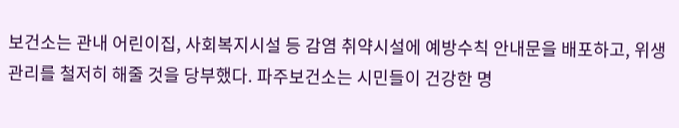보건소는 관내 어린이집, 사회복지시설 등 감염 취약시설에 예방수칙 안내문을 배포하고, 위생 관리를 철저히 해줄 것을 당부했다. 파주보건소는 시민들이 건강한 명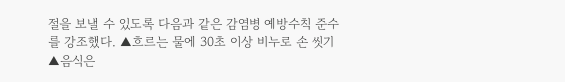절을 보낼 수 있도록 다음과 같은 감염병 예방수칙 준수를 강조했다. ▲흐르는 물에 30초 이상 비누로 손 씻기 ▲음식은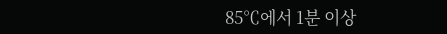85℃에서 1분 이상